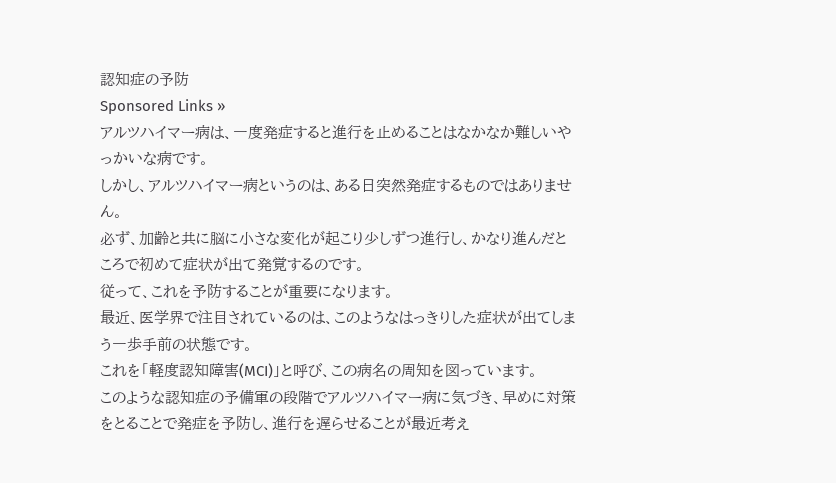認知症の予防
Sponsored Links »
アルツハイマー病は、一度発症すると進行を止めることはなかなか難しいやっかいな病です。
しかし、アルツハイマー病というのは、ある日突然発症するものではありません。
必ず、加齢と共に脳に小さな変化が起こり少しずつ進行し、かなり進んだところで初めて症状が出て発覚するのです。
従って、これを予防することが重要になります。
最近、医学界で注目されているのは、このようなはっきりした症状が出てしまう一歩手前の状態です。
これを「軽度認知障害(MCI)」と呼び、この病名の周知を図っています。
このような認知症の予備軍の段階でアルツハイマー病に気づき、早めに対策をとることで発症を予防し、進行を遅らせることが最近考え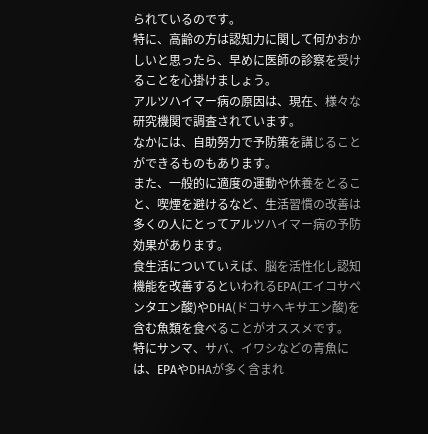られているのです。
特に、高齢の方は認知力に関して何かおかしいと思ったら、早めに医師の診察を受けることを心掛けましょう。
アルツハイマー病の原因は、現在、様々な研究機関で調査されています。
なかには、自助努力で予防策を講じることができるものもあります。
また、一般的に適度の運動や休養をとること、喫煙を避けるなど、生活習慣の改善は多くの人にとってアルツハイマー病の予防効果があります。
食生活についていえば、脳を活性化し認知機能を改善するといわれるEPA(エイコサペンタエン酸)やDHA(ドコサヘキサエン酸)を含む魚類を食べることがオススメです。
特にサンマ、サバ、イワシなどの青魚には、EPAやDHAが多く含まれ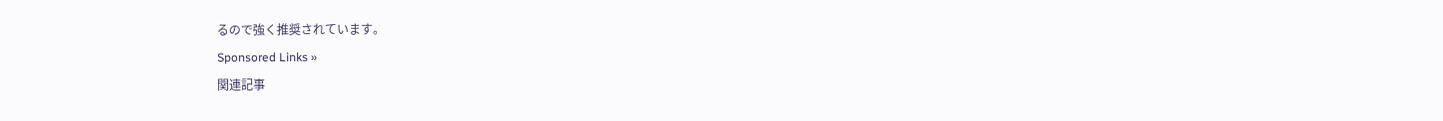るので強く推奨されています。
Sponsored Links »
関連記事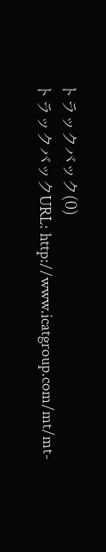トラックバック(0)
トラックバックURL: http://www.icatgroup.com/mt/mt-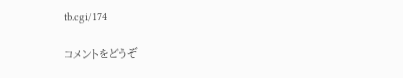tb.cgi/174

コメントをどうぞ